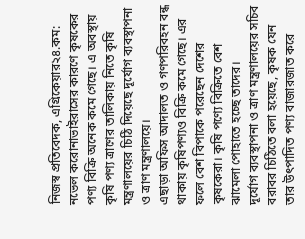নিজস্ব প্রতিবেদক, এগ্রিকেয়ার২৪.কম: নভেল করোনাভাইরাসের কারণে কৃষকের পণ্য বিক্রি অনেক কমে গেছে। এ অবস্থায় কৃষি পণ্য ত্রাণের তালিকায় নিতে কৃষি মন্ত্রণালয়ের চিঠি দিয়েছে দূর্যোগ ব্যবস্থাপনা ও ত্রাণ মন্ত্রণালয়ে।
এছাড়া অফিস আদালত ও গণপরিবহন বন্ধ থাকায় কৃষিপণ্যও বিক্রি কমে গেছে। এর ফলে বেশ বিপাকে পরেছেন দেশের কৃষকেরা। কৃষি পণ্যে বিক্রিতে বেশ ঝামেলা পোহাতে হচ্ছে তাদের।
দূর্যোগ ব্যবস্থাপনা ও ত্রাণ মন্ত্রণালয়ের সচিব বরাবর চিঠিতে বলা হয়েছে, কৃষক যেন তার উৎপাদিত পণ্য বাজারজাত করে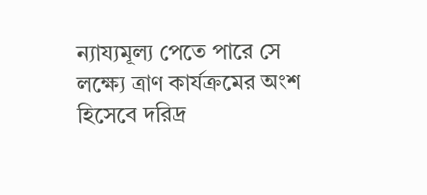ন্যায্যমূল্য পেতে পারে সে লক্ষ্যে ত্রাণ কার্যক্রমের অংশ হিসেবে দরিদ্র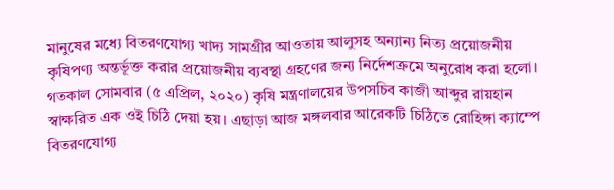মানুষের মধ্যে বিতরণযোগ্য খাদ্য সামগ্রীর আওতায় আলুসহ অন্যান্য নিত্য প্রয়োজনীয় কৃষিপণ্য অন্তর্ভূক্ত করার প্রয়োজনীয় ব্যবস্থা গ্রহণের জন্য নির্দেশক্রমে অনুরোধ করা হলো।
গতকাল সোমবার (৫ এপ্রিল, ২০২০) কৃষি মন্ত্রণালয়ের উপসচিব কাজী আব্দুর রায়হান স্বাক্ষরিত এক ওই চিঠি দেয়া হয়। এছাড়া আজ মঙ্গলবার আরেকটি চিঠিতে রোহিঙ্গা ক্যাম্পে বিতরণযোগ্য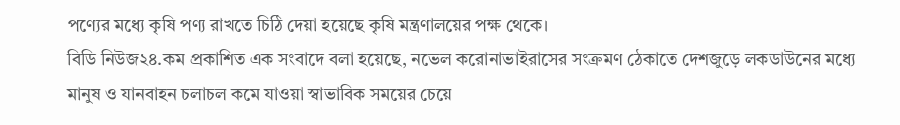পণ্যের মধ্যে কৃষি পণ্য রাখতে চিঠি দেয়া হয়েছে কৃষি মন্ত্রণালয়ের পক্ষ থেকে।
বিডি নিউজ২৪.কম প্রকাশিত এক সংবাদে বলা হয়েছে, নভেল করোনাভাইরাসের সংক্রমণ ঠেকাতে দেশজুড়ে লকডাউনের মধ্যে মানুষ ও যানবাহন চলাচল কমে যাওয়া স্বাভাবিক সময়ের চেয়ে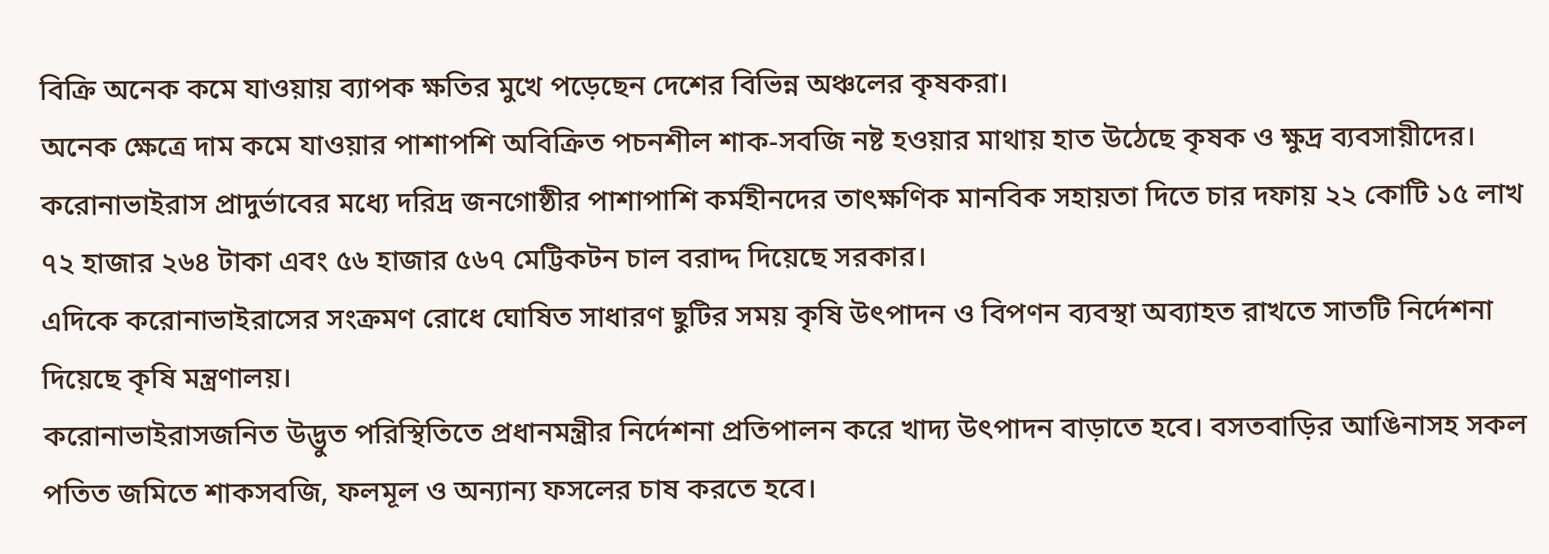বিক্রি অনেক কমে যাওয়ায় ব্যাপক ক্ষতির মুখে পড়েছেন দেশের বিভিন্ন অঞ্চলের কৃষকরা।
অনেক ক্ষেত্রে দাম কমে যাওয়ার পাশাপশি অবিক্রিত পচনশীল শাক-সবজি নষ্ট হওয়ার মাথায় হাত উঠেছে কৃষক ও ক্ষুদ্র ব্যবসায়ীদের।
করোনাভাইরাস প্রাদুর্ভাবের মধ্যে দরিদ্র জনগোষ্ঠীর পাশাপাশি কর্মহীনদের তাৎক্ষণিক মানবিক সহায়তা দিতে চার দফায় ২২ কোটি ১৫ লাখ ৭২ হাজার ২৬৪ টাকা এবং ৫৬ হাজার ৫৬৭ মেট্টিকটন চাল বরাদ্দ দিয়েছে সরকার।
এদিকে করোনাভাইরাসের সংক্রমণ রোধে ঘোষিত সাধারণ ছুটির সময় কৃষি উৎপাদন ও বিপণন ব্যবস্থা অব্যাহত রাখতে সাতটি নির্দেশনা দিয়েছে কৃষি মন্ত্রণালয়।
করোনাভাইরাসজনিত উদ্ভুত পরিস্থিতিতে প্রধানমন্ত্রীর নির্দেশনা প্রতিপালন করে খাদ্য উৎপাদন বাড়াতে হবে। বসতবাড়ির আঙিনাসহ সকল পতিত জমিতে শাকসবজি, ফলমূল ও অন্যান্য ফসলের চাষ করতে হবে।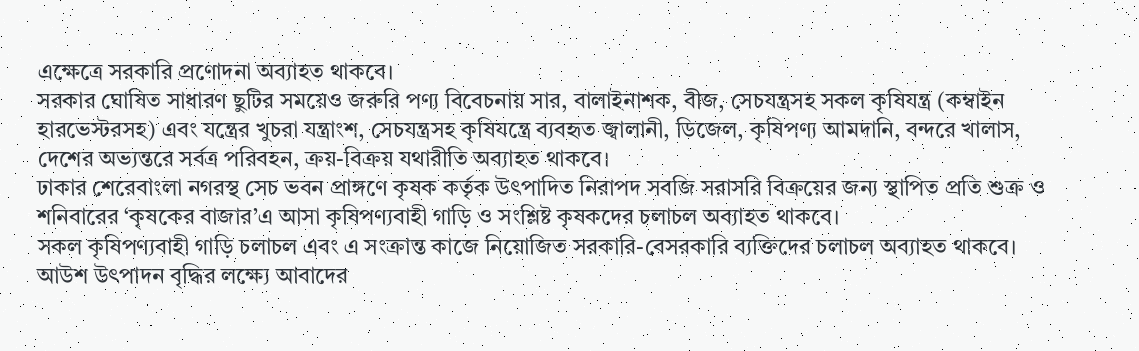এক্ষেত্রে সরকারি প্রণোদনা অব্যাহত থাকবে।
সরকার ঘোষিত সাধারণ ছুটির সময়েও জরুরি পণ্য বিবেচনায় সার, বালাইনাশক, বীজ, সেচযন্ত্রসহ সকল কৃষিযন্ত্র (কম্বাইন হারভেস্টরসহ) এবং যন্ত্রের খুচরা যন্ত্রাংশ, সেচযন্ত্রসহ কৃষিযন্ত্রে ব্যবহৃত জ্বালানী, ডিজেল, কৃষিপণ্য আমদানি, বন্দরে খালাস, দেশের অভ্যন্তরে সর্বত্র পরিবহন, ক্রয়-বিক্রয় যথারীতি অব্যাহত থাকবে।
ঢাকার শেরেবাংলা নগরস্থ সেচ ভবন প্রাঙ্গণে কৃষক কর্তৃক উৎপাদিত নিরাপদ সবজি সরাসরি বিক্রয়ের জন্য স্থাপিত প্রতি শুক্র ও শনিবারের ‘কৃষকের বাজার’এ আসা কৃষিপণ্যবাহী গাড়ি ও সংশ্লিষ্ট কৃষকদের চলাচল অব্যাহত থাকবে।
সকল কৃষিপণ্যবাহী গাড়ি চলাচল এবং এ সংক্রান্ত কাজে নিয়োজিত সরকারি-বেসরকারি ব্যক্তিদের চলাচল অব্যাহত থাকবে।
আউশ উৎপাদন বৃদ্ধির লক্ষ্যে আবাদের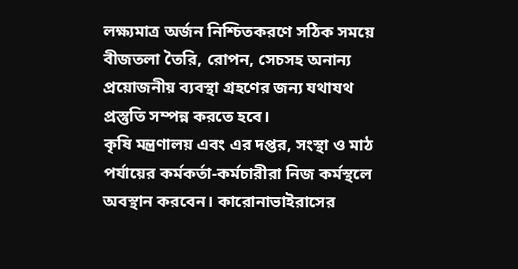লক্ষ্যমাত্র অর্জন নিশ্চিতকরণে সঠিক সময়ে বীজতলা তৈরি, রোপন, সেচসহ অনান্য প্রয়োজনীয় ব্যবস্থা গ্রহণের জন্য যথাযথ প্রস্তুতি সম্পন্ন করতে হবে।
কৃষি মন্ত্রণালয় এবং এর দপ্তর, সংস্থা ও মাঠ পর্যায়ের কর্মকর্তা-কর্মচারীরা নিজ কর্মস্থলে অবস্থান করবেন। কারোনাভাইরাসের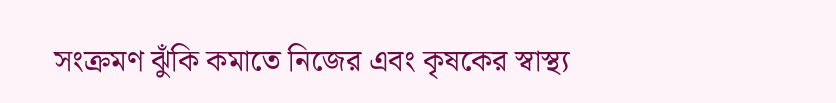সংক্রমণ ঝুঁকি কমাতে নিজের এবং কৃষকের স্বাস্থ্য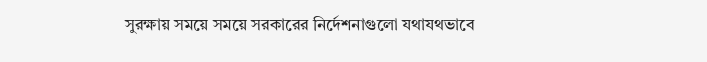সুরক্ষায় সময়ে সময়ে সরকারের নির্দেশনাগুলো যথাযথভাবে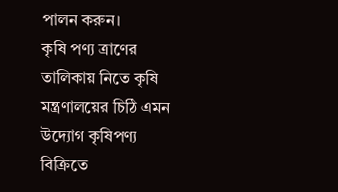পালন করুন।
কৃষি পণ্য ত্রাণের তালিকায় নিতে কৃষি মন্ত্রণালয়ের চিঠি এমন উদ্যোগ কৃষিপণ্য বিক্রিতে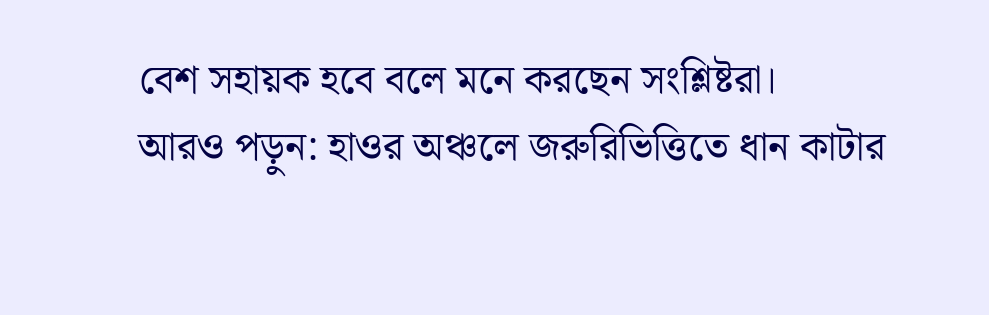বেশ সহায়ক হবে বলে মনে করছেন সংশ্লিষ্টরা।
আরও পড়ুন: হাওর অঞ্চলে জরুরিভিত্তিতে ধান কাটার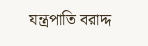যন্ত্রপাতি বরাদ্দ